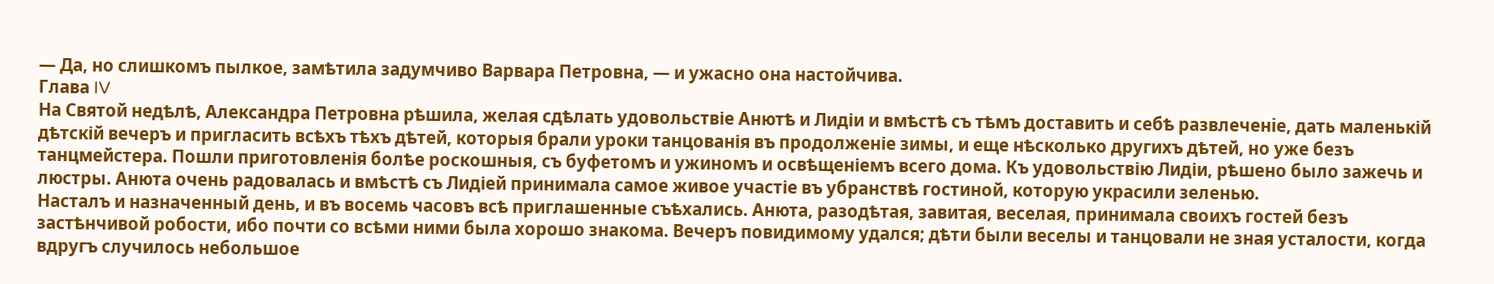— Да, но слишкомъ пылкое, замѣтила задумчиво Варвара Петровна, — и ужасно она настойчива.
Глава IV
На Святой недѣлѣ, Александра Петровна рѣшила, желая сдѣлать удовольствіе Анютѣ и Лидіи и вмѣстѣ съ тѣмъ доставить и себѣ развлеченiе, дать маленькій дѣтскій вечеръ и пригласить всѣхъ тѣхъ дѣтей, которыя брали уроки танцованія въ продолженіе зимы, и еще нѣсколько другихъ дѣтей, но уже безъ танцмейстера. Пошли приготовленія болѣе роскошныя, съ буфетомъ и ужиномъ и освѣщеніемъ всего дома. Къ удовольствію Лидіи, рѣшено было зажечь и люстры. Анюта очень радовалась и вмѣстѣ съ Лидіей принимала самое живое участіе въ убранствѣ гостиной, которую украсили зеленью.
Насталъ и назначенный день, и въ восемь часовъ всѣ приглашенные съѣхались. Анюта, разодѣтая, завитая, веселая, принимала своихъ гостей безъ застѣнчивой робости, ибо почти со всѣми ними была хорошо знакома. Вечеръ повидимому удался; дѣти были веселы и танцовали не зная усталости, когда вдругъ случилось небольшое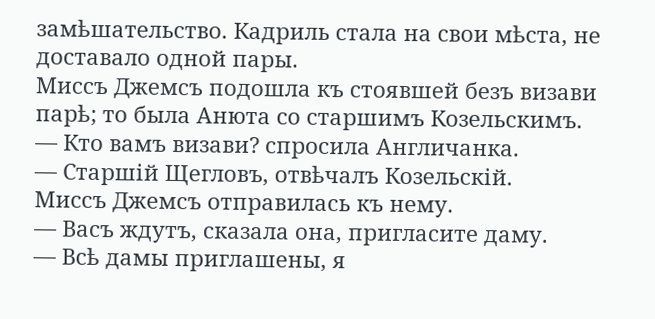замѣшательство. Кадриль стала на свои мѣста, не доставало одной пары.
Миссъ Джемсъ подошла къ стоявшей безъ визави парѣ; то была Анюта со старшимъ Козельскимъ.
— Кто вамъ визави? спросила Англичанка.
— Старшій Щегловъ, отвѣчалъ Козельскій.
Миссъ Джемсъ отправилась къ нему.
— Васъ ждутъ, сказала она, пригласите даму.
— Всѣ дамы приглашены, я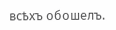всѣхъ обошелъ.